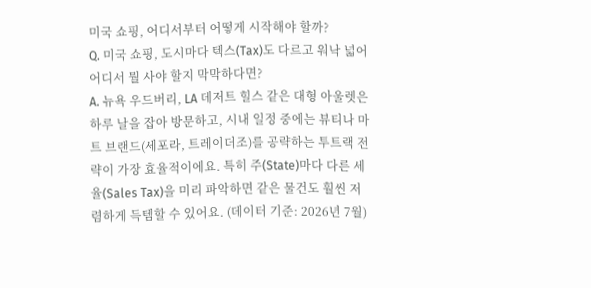미국 쇼핑, 어디서부터 어떻게 시작해야 할까?
Q. 미국 쇼핑, 도시마다 텍스(Tax)도 다르고 워낙 넓어 어디서 뭘 사야 할지 막막하다면?
A. 뉴욕 우드버리, LA 데저트 힐스 같은 대형 아울렛은 하루 날을 잡아 방문하고, 시내 일정 중에는 뷰티나 마트 브랜드(세포라, 트레이더조)를 공략하는 투트랙 전략이 가장 효율적이에요. 특히 주(State)마다 다른 세율(Sales Tax)을 미리 파악하면 같은 물건도 훨씬 저렴하게 득템할 수 있어요. (데이터 기준: 2026년 7월)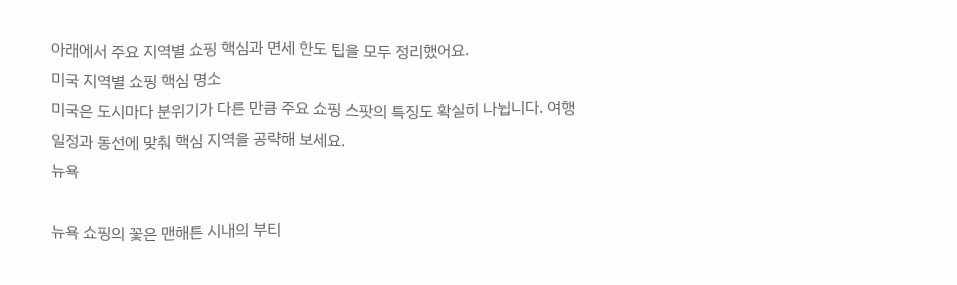아래에서 주요 지역별 쇼핑 핵심과 면세 한도 팁을 모두 정리했어요.
미국 지역별 쇼핑 핵심 명소
미국은 도시마다 분위기가 다른 만큼 주요 쇼핑 스팟의 특징도 확실히 나뉩니다. 여행 일정과 동선에 맞춰 핵심 지역을 공략해 보세요.
뉴욕

뉴욕 쇼핑의 꽃은 맨해튼 시내의 부티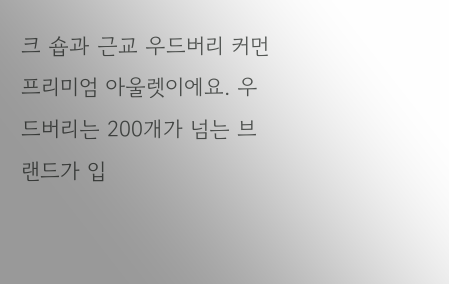크 숍과 근교 우드버리 커먼 프리미엄 아울렛이에요. 우드버리는 200개가 넘는 브랜드가 입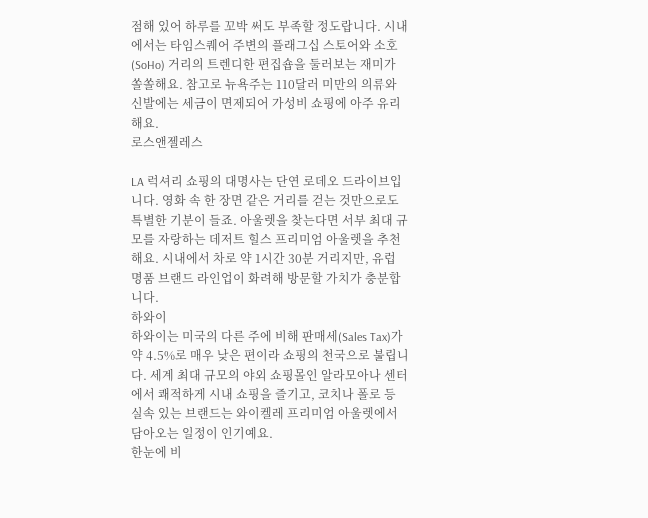점해 있어 하루를 꼬박 써도 부족할 정도랍니다. 시내에서는 타임스퀘어 주변의 플래그십 스토어와 소호(SoHo) 거리의 트렌디한 편집숍을 둘러보는 재미가 쏠쏠해요. 참고로 뉴욕주는 110달러 미만의 의류와 신발에는 세금이 면제되어 가성비 쇼핑에 아주 유리해요.
로스앤젤레스

LA 럭셔리 쇼핑의 대명사는 단연 로데오 드라이브입니다. 영화 속 한 장면 같은 거리를 걷는 것만으로도 특별한 기분이 들죠. 아울렛을 찾는다면 서부 최대 규모를 자랑하는 데저트 힐스 프리미엄 아울렛을 추천해요. 시내에서 차로 약 1시간 30분 거리지만, 유럽 명품 브랜드 라인업이 화려해 방문할 가치가 충분합니다.
하와이
하와이는 미국의 다른 주에 비해 판매세(Sales Tax)가 약 4.5%로 매우 낮은 편이라 쇼핑의 천국으로 불립니다. 세계 최대 규모의 야외 쇼핑몰인 알라모아나 센터에서 쾌적하게 시내 쇼핑을 즐기고, 코치나 폴로 등 실속 있는 브랜드는 와이켈레 프리미엄 아울렛에서 담아오는 일정이 인기예요.
한눈에 비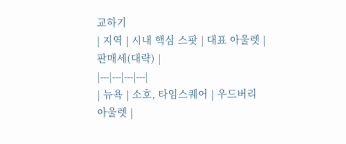교하기
| 지역 | 시내 핵심 스팟 | 대표 아울렛 | 판매세(대략) |
|---|---|---|---|
| 뉴욕 | 소호, 타임스퀘어 | 우드버리 아울렛 |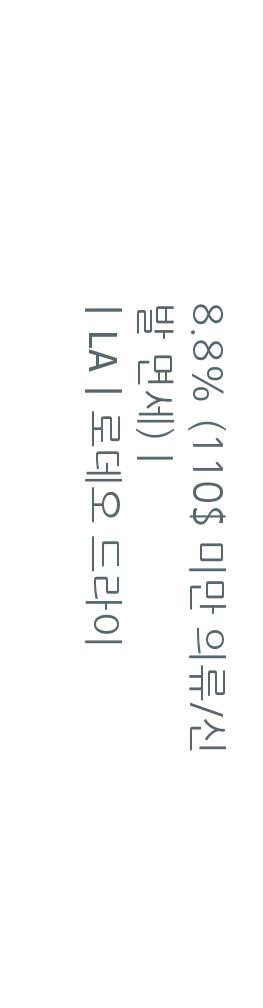8.8% (110$ 미만 의류/신발 면세) |
| LA | 로데오 드라이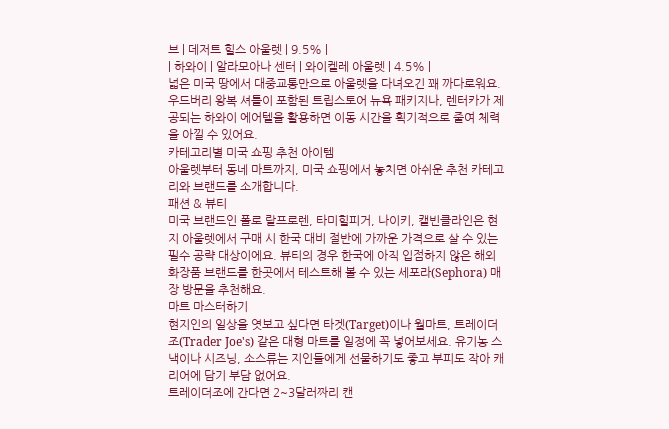브 | 데저트 힐스 아울렛 | 9.5% |
| 하와이 | 알라모아나 센터 | 와이켈레 아울렛 | 4.5% |
넓은 미국 땅에서 대중교통만으로 아울렛을 다녀오긴 꽤 까다로워요. 우드버리 왕복 셔틀이 포함된 트립스토어 뉴욕 패키지나, 렌터카가 제공되는 하와이 에어텔을 활용하면 이동 시간을 획기적으로 줄여 체력을 아낄 수 있어요.
카테고리별 미국 쇼핑 추천 아이템
아울렛부터 동네 마트까지, 미국 쇼핑에서 놓치면 아쉬운 추천 카테고리와 브랜드를 소개합니다.
패션 & 뷰티
미국 브랜드인 폴로 랄프로렌, 타미힐피거, 나이키, 캘빈클라인은 현지 아울렛에서 구매 시 한국 대비 절반에 가까운 가격으로 살 수 있는 필수 공략 대상이에요. 뷰티의 경우 한국에 아직 입점하지 않은 해외 화장품 브랜드를 한곳에서 테스트해 볼 수 있는 세포라(Sephora) 매장 방문을 추천해요.
마트 마스터하기
현지인의 일상을 엿보고 싶다면 타겟(Target)이나 월마트, 트레이더조(Trader Joe's) 같은 대형 마트를 일정에 꼭 넣어보세요. 유기농 스낵이나 시즈닝, 소스류는 지인들에게 선물하기도 좋고 부피도 작아 캐리어에 담기 부담 없어요.
트레이더조에 간다면 2~3달러짜리 캔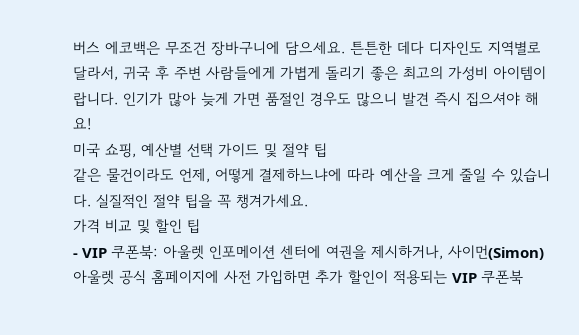버스 에코백은 무조건 장바구니에 담으세요. 튼튼한 데다 디자인도 지역별로 달라서, 귀국 후 주변 사람들에게 가볍게 돌리기 좋은 최고의 가성비 아이템이랍니다. 인기가 많아 늦게 가면 품절인 경우도 많으니 발견 즉시 집으셔야 해요!
미국 쇼핑, 예산별 선택 가이드 및 절약 팁
같은 물건이라도 언제, 어떻게 결제하느냐에 따라 예산을 크게 줄일 수 있습니다. 실질적인 절약 팁을 꼭 챙겨가세요.
가격 비교 및 할인 팁
- VIP 쿠폰북: 아울렛 인포메이션 센터에 여권을 제시하거나, 사이먼(Simon) 아울렛 공식 홈페이지에 사전 가입하면 추가 할인이 적용되는 VIP 쿠폰북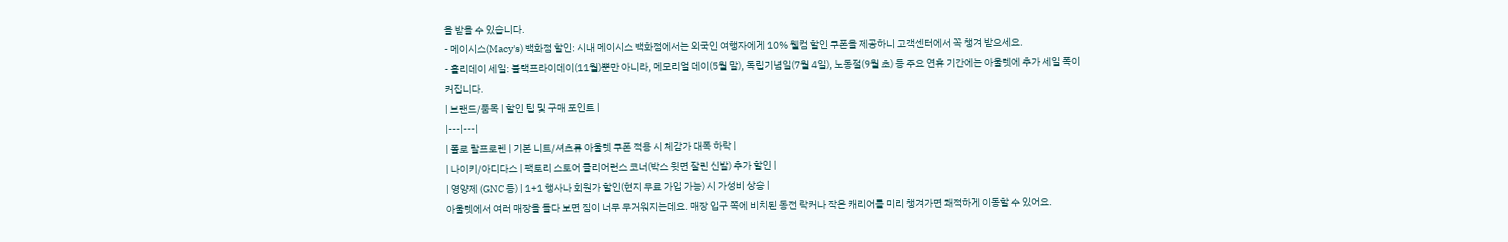을 받을 수 있습니다.
- 메이시스(Macy's) 백화점 할인: 시내 메이시스 백화점에서는 외국인 여행자에게 10% 웰컴 할인 쿠폰을 제공하니 고객센터에서 꼭 챙겨 받으세요.
- 홀리데이 세일: 블랙프라이데이(11월)뿐만 아니라, 메모리얼 데이(5월 말), 독립기념일(7월 4일), 노동절(9월 초) 등 주요 연휴 기간에는 아울렛에 추가 세일 폭이 커집니다.
| 브랜드/품목 | 할인 팁 및 구매 포인트 |
|---|---|
| 폴로 랄프로렌 | 기본 니트/셔츠류 아울렛 쿠폰 적용 시 체감가 대폭 하락 |
| 나이키/아디다스 | 팩토리 스토어 클리어런스 코너(박스 윗면 잘린 신발) 추가 할인 |
| 영양제 (GNC 등) | 1+1 행사나 회원가 할인(현지 무료 가입 가능) 시 가성비 상승 |
아울렛에서 여러 매장을 돌다 보면 짐이 너무 무거워지는데요. 매장 입구 쪽에 비치된 동전 락커나 작은 캐리어를 미리 챙겨가면 쾌적하게 이동할 수 있어요.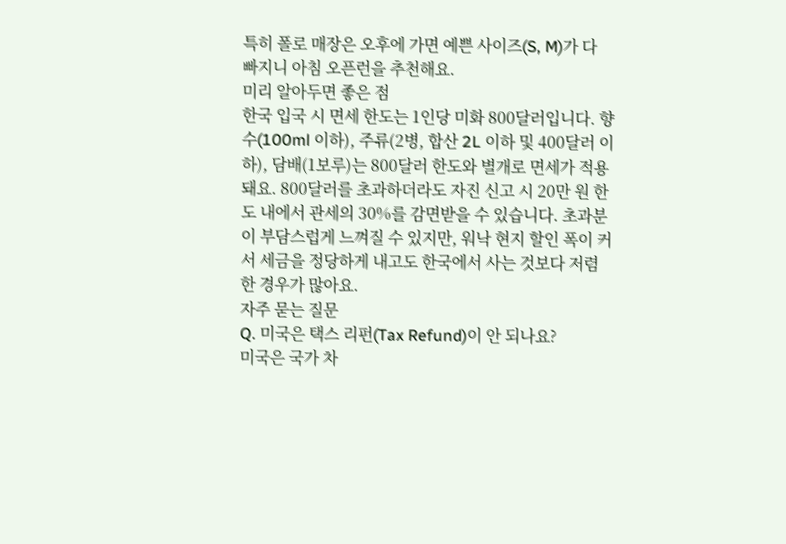특히 폴로 매장은 오후에 가면 예쁜 사이즈(S, M)가 다 빠지니 아침 오픈런을 추천해요.
미리 알아두면 좋은 점
한국 입국 시 면세 한도는 1인당 미화 800달러입니다. 향수(100ml 이하), 주류(2병, 합산 2L 이하 및 400달러 이하), 담배(1보루)는 800달러 한도와 별개로 면세가 적용돼요. 800달러를 초과하더라도 자진 신고 시 20만 원 한도 내에서 관세의 30%를 감면받을 수 있습니다. 초과분이 부담스럽게 느껴질 수 있지만, 워낙 현지 할인 폭이 커서 세금을 정당하게 내고도 한국에서 사는 것보다 저렴한 경우가 많아요.
자주 묻는 질문
Q. 미국은 택스 리펀(Tax Refund)이 안 되나요?
미국은 국가 차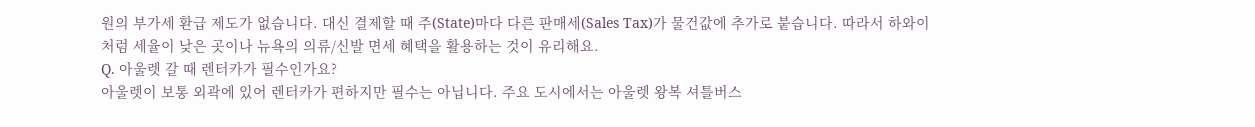원의 부가세 환급 제도가 없습니다. 대신 결제할 때 주(State)마다 다른 판매세(Sales Tax)가 물건값에 추가로 붙습니다. 따라서 하와이처럼 세율이 낮은 곳이나 뉴욕의 의류/신발 면세 혜택을 활용하는 것이 유리해요.
Q. 아울렛 갈 때 렌터카가 필수인가요?
아울렛이 보통 외곽에 있어 렌터카가 편하지만 필수는 아닙니다. 주요 도시에서는 아울렛 왕복 셔틀버스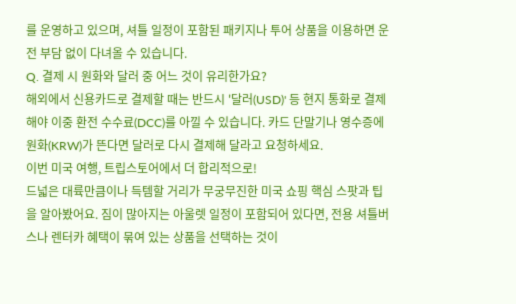를 운영하고 있으며, 셔틀 일정이 포함된 패키지나 투어 상품을 이용하면 운전 부담 없이 다녀올 수 있습니다.
Q. 결제 시 원화와 달러 중 어느 것이 유리한가요?
해외에서 신용카드로 결제할 때는 반드시 '달러(USD)' 등 현지 통화로 결제해야 이중 환전 수수료(DCC)를 아낄 수 있습니다. 카드 단말기나 영수증에 원화(KRW)가 뜬다면 달러로 다시 결제해 달라고 요청하세요.
이번 미국 여행, 트립스토어에서 더 합리적으로!
드넓은 대륙만큼이나 득템할 거리가 무궁무진한 미국 쇼핑 핵심 스팟과 팁을 알아봤어요. 짐이 많아지는 아울렛 일정이 포함되어 있다면, 전용 셔틀버스나 렌터카 혜택이 묶여 있는 상품을 선택하는 것이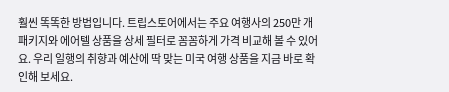훨씬 똑똑한 방법입니다. 트립스토어에서는 주요 여행사의 250만 개 패키지와 에어텔 상품을 상세 필터로 꼼꼼하게 가격 비교해 볼 수 있어요. 우리 일행의 취향과 예산에 딱 맞는 미국 여행 상품을 지금 바로 확인해 보세요.